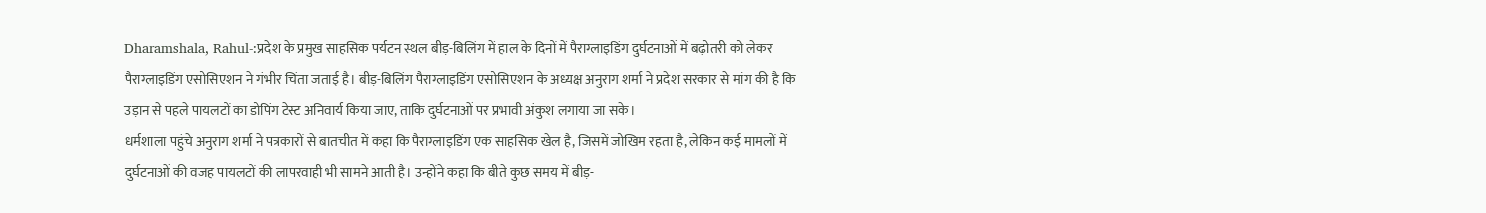Dharamshala, Rahul-:प्रदेश के प्रमुख साहसिक पर्यटन स्थल बीड़-बिलिंग में हाल के दिनों में पैराग्लाइडिंग दुर्घटनाओं में बढ़ोतरी को लेकर पैराग्लाइडिंग एसोसिएशन ने गंभीर चिंता जताई है। बीड़-बिलिंग पैराग्लाइडिंग एसोसिएशन के अध्यक्ष अनुराग शर्मा ने प्रदेश सरकार से मांग की है कि उड़ान से पहले पायलटों का डोपिंग टेस्ट अनिवार्य किया जाए, ताकि दुर्घटनाओं पर प्रभावी अंकुश लगाया जा सके।
धर्मशाला पहुंचे अनुराग शर्मा ने पत्रकारों से बातचीत में कहा कि पैराग्लाइडिंग एक साहसिक खेल है, जिसमें जोखिम रहता है, लेकिन कई मामलों में दुर्घटनाओं की वजह पायलटों की लापरवाही भी सामने आती है। उन्होंने कहा कि बीते कुछ समय में बीड़-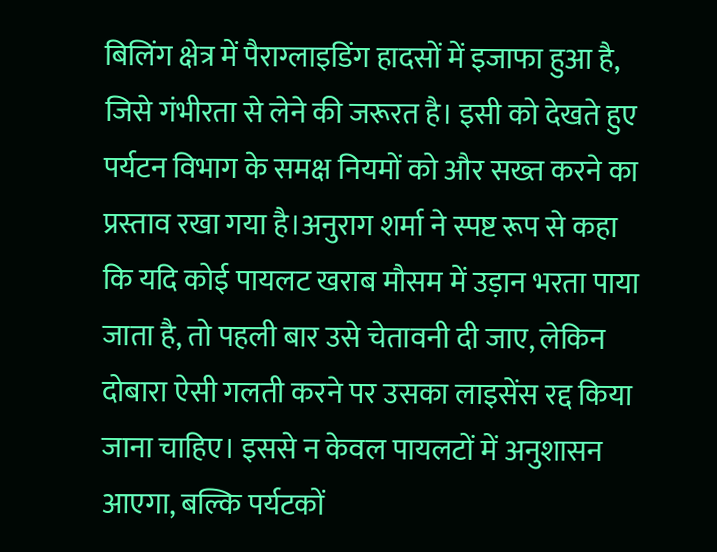बिलिंग क्षेत्र में पैराग्लाइडिंग हादसों में इजाफा हुआ है, जिसे गंभीरता से लेने की जरूरत है। इसी को देखते हुए पर्यटन विभाग के समक्ष नियमों को और सख्त करने का प्रस्ताव रखा गया है।अनुराग शर्मा ने स्पष्ट रूप से कहा कि यदि कोई पायलट खराब मौसम में उड़ान भरता पाया जाता है, तो पहली बार उसे चेतावनी दी जाए, लेकिन दोबारा ऐसी गलती करने पर उसका लाइसेंस रद्द किया जाना चाहिए। इससे न केवल पायलटों में अनुशासन आएगा, बल्कि पर्यटकों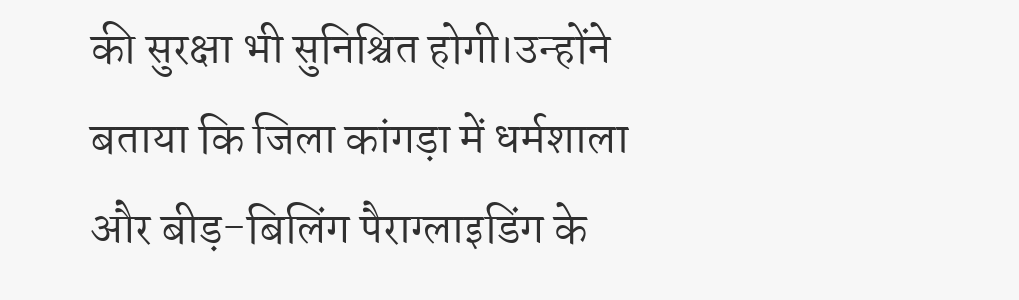की सुरक्षा भी सुनिश्चित होगी।उन्होंने बताया कि जिला कांगड़ा में धर्मशाला और बीड़-बिलिंग पैराग्लाइडिंग के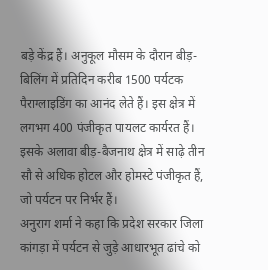बड़े केंद्र हैं। अनुकूल मौसम के दौरान बीड़-बिलिंग में प्रतिदिन करीब 1500 पर्यटक पैराग्लाइडिंग का आनंद लेते हैं। इस क्षेत्र में लगभग 400 पंजीकृत पायलट कार्यरत हैं। इसके अलावा बीड़-बैजनाथ क्षेत्र में साढ़े तीन सौ से अधिक होटल और होमस्टे पंजीकृत हैं, जो पर्यटन पर निर्भर हैं।
अनुराग शर्मा ने कहा कि प्रदेश सरकार जिला कांगड़ा में पर्यटन से जुड़े आधारभूत ढांचे को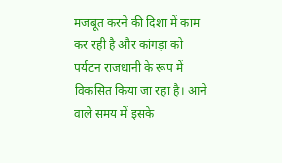मजबूत करने की दिशा में काम कर रही है और कांगड़ा को पर्यटन राजधानी के रूप में विकसित किया जा रहा है। आने वाले समय में इसके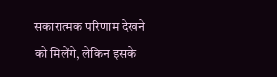सकारात्मक परिणाम देखने को मिलेंगे, लेकिन इसके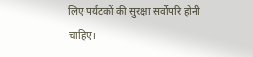लिए पर्यटकों की सुरक्षा सर्वोपरि होनी चाहिए।